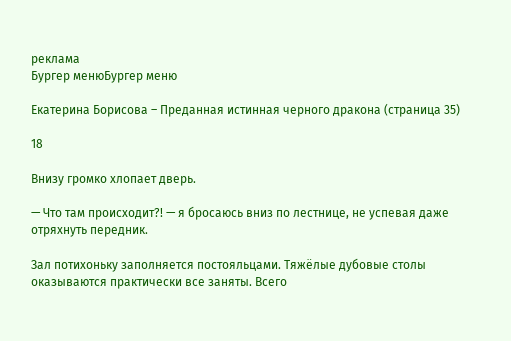реклама
Бургер менюБургер меню

Екатерина Борисова – Преданная истинная черного дракона (страница 35)

18

Внизу громко хлопает дверь.

— Что там происходит?! — я бросаюсь вниз по лестнице, не успевая даже отряхнуть передник.

Зал потихоньку заполняется постояльцами. Тяжёлые дубовые столы оказываются практически все заняты. Всего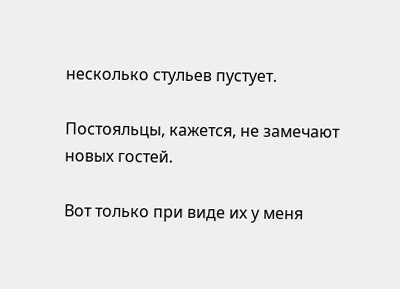несколько стульев пустует.

Постояльцы, кажется, не замечают новых гостей.

Вот только при виде их у меня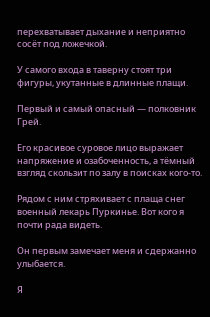перехватывает дыхание и неприятно сосёт под ложечкой.

У самого входа в таверну стоят три фигуры, укутанные в длинные плащи.

Первый и самый опасный — полковник Грей.

Его красивое суровое лицо выражает напряжение и озабоченность, а тёмный взгляд скользит по залу в поисках кого-то.

Рядом с ним стряхивает с плаща снег военный лекарь Пуркинье. Вот кого я почти рада видеть.

Он первым замечает меня и сдержанно улыбается.

Я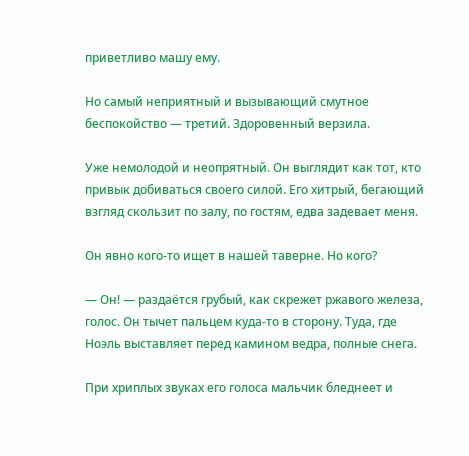приветливо машу ему.

Но самый неприятный и вызывающий смутное беспокойство — третий. Здоровенный верзила.

Уже немолодой и неопрятный. Он выглядит как тот, кто привык добиваться своего силой. Его хитрый, бегающий взгляд скользит по залу, по гостям, едва задевает меня.

Он явно кого-то ищет в нашей таверне. Но кого?

— Он! — раздаётся грубый, как скрежет ржавого железа, голос. Он тычет пальцем куда-то в сторону. Туда, где Ноэль выставляет перед камином ведра, полные снега.

При хриплых звуках его голоса мальчик бледнеет и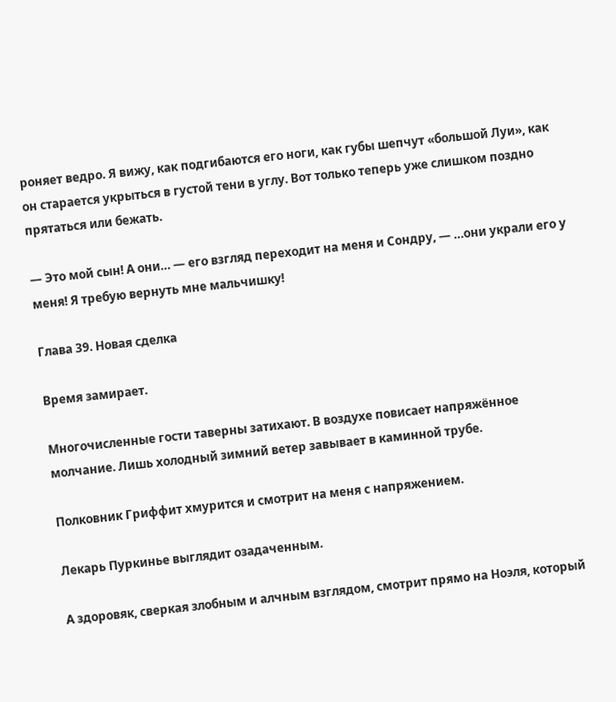роняет ведро. Я вижу, как подгибаются его ноги, как губы шепчут «большой Луи», как он старается укрыться в густой тени в углу. Вот только теперь уже слишком поздно прятаться или бежать.

— Это мой сын! А они… — его взгляд переходит на меня и Сондру, — …они украли его у меня! Я требую вернуть мне мальчишку!

Глава 39. Новая сделка

Время замирает.

Многочисленные гости таверны затихают. В воздухе повисает напряжённое молчание. Лишь холодный зимний ветер завывает в каминной трубе.

Полковник Гриффит хмурится и смотрит на меня с напряжением.

Лекарь Пуркинье выглядит озадаченным.

А здоровяк, сверкая злобным и алчным взглядом, смотрит прямо на Ноэля, который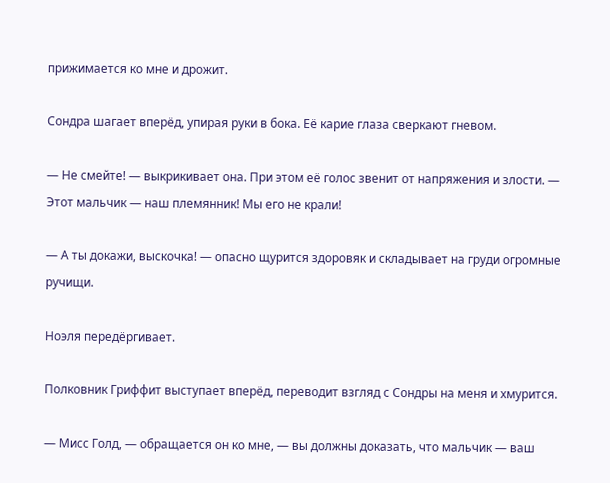прижимается ко мне и дрожит.

Сондра шагает вперёд, упирая руки в бока. Её карие глаза сверкают гневом.

— Не смейте! — выкрикивает она. При этом её голос звенит от напряжения и злости. — Этот мальчик — наш племянник! Мы его не крали!

— А ты докажи, выскочка! — опасно щурится здоровяк и складывает на груди огромные ручищи.

Ноэля передёргивает.

Полковник Гриффит выступает вперёд, переводит взгляд с Сондры на меня и хмурится.

— Мисс Голд, — обращается он ко мне, — вы должны доказать, что мальчик — ваш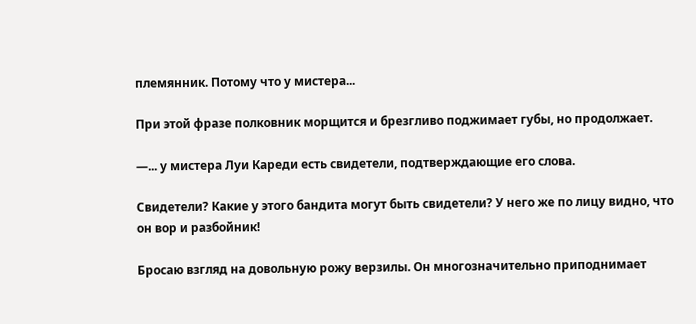племянник. Потому что у мистера...

При этой фразе полковник морщится и брезгливо поджимает губы, но продолжает.

—... у мистера Луи Кареди есть свидетели, подтверждающие его слова.

Свидетели? Какие у этого бандита могут быть свидетели? У него же по лицу видно, что он вор и разбойник!

Бросаю взгляд на довольную рожу верзилы. Он многозначительно приподнимает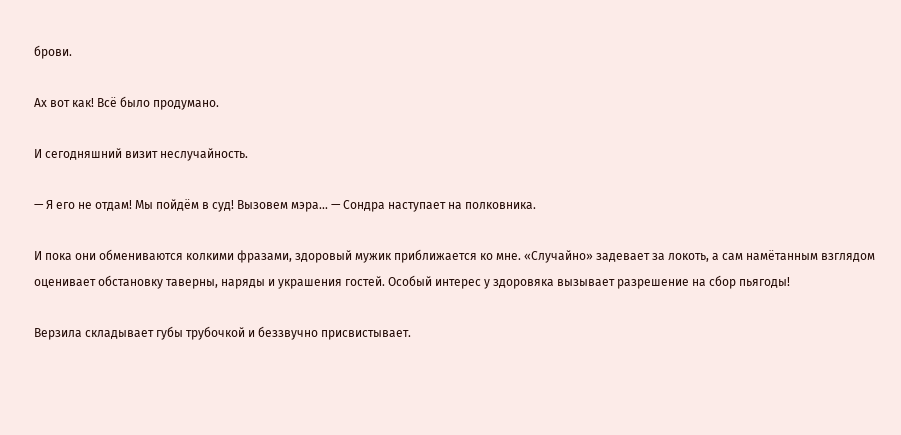брови.

Ах вот как! Всё было продумано.

И сегодняшний визит неслучайность.

— Я его не отдам! Мы пойдём в суд! Вызовем мэра... — Сондра наступает на полковника.

И пока они обмениваются колкими фразами, здоровый мужик приближается ко мне. «Случайно» задевает за локоть, а сам намётанным взглядом оценивает обстановку таверны, наряды и украшения гостей. Особый интерес у здоровяка вызывает разрешение на сбор пьягоды!

Верзила складывает губы трубочкой и беззвучно присвистывает.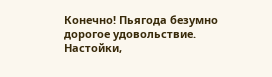Конечно! Пьягода безумно дорогое удовольствие. Настойки,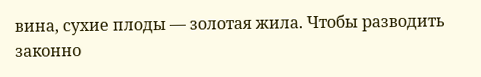вина, сухие плоды — золотая жила. Чтобы разводить законно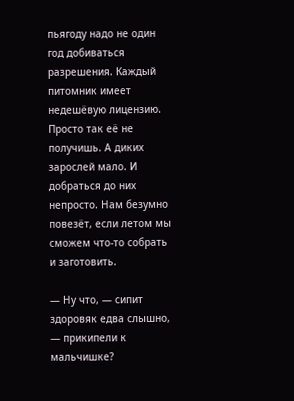пьягоду надо не один год добиваться разрешения. Каждый питомник имеет недешёвую лицензию. Просто так её не получишь. А диких зарослей мало. И добраться до них непросто. Нам безумно повезёт, если летом мы сможем что-то собрать и заготовить.

— Ну что, — сипит здоровяк едва слышно, — прикипели к мальчишке?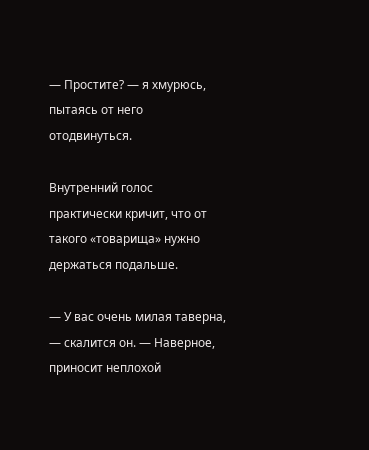— Простите? — я хмурюсь, пытаясь от него отодвинуться.

Внутренний голос практически кричит, что от такого «товарища» нужно держаться подальше.

— У вас очень милая таверна, — скалится он. — Наверное, приносит неплохой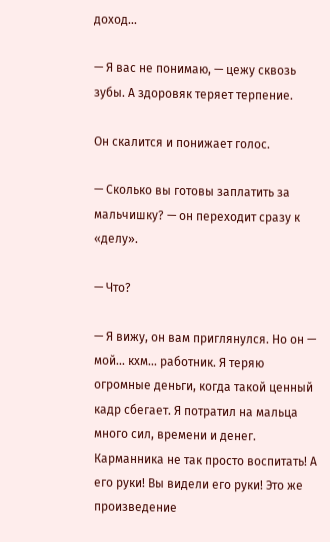доход...

— Я вас не понимаю, — цежу сквозь зубы. А здоровяк теряет терпение.

Он скалится и понижает голос.

— Сколько вы готовы заплатить за мальчишку? — он переходит сразу к «делу».

— Что?

— Я вижу, он вам приглянулся. Но он — мой... кхм... работник. Я теряю огромные деньги, когда такой ценный кадр сбегает. Я потратил на мальца много сил, времени и денег. Карманника не так просто воспитать! А его руки! Вы видели его руки! Это же произведение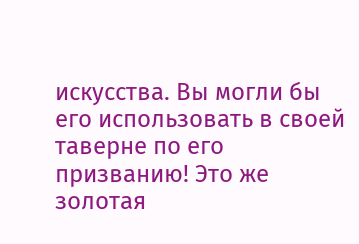искусства. Вы могли бы его использовать в своей таверне по его призванию! Это же золотая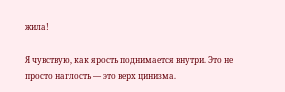жила!

Я чувствую, как ярость поднимается внутри. Это не просто наглость — это верх цинизма.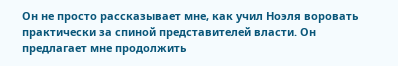Он не просто рассказывает мне, как учил Ноэля воровать практически за спиной представителей власти. Он предлагает мне продолжить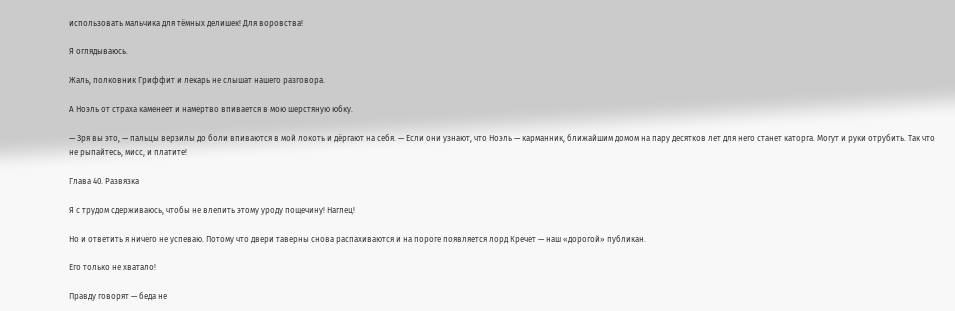использовать мальчика для тёмных делишек! Для воровства!

Я оглядываюсь.

Жаль, полковник Гриффит и лекарь не слышат нашего разговора.

А Ноэль от страха каменеет и намертво впивается в мою шерстяную юбку.

— Зря вы это, — пальцы верзилы до боли впиваются в мой локоть и дёргают на себя. — Если они узнают, что Ноэль — карманник, ближайшим домом на пару десятков лет для него станет каторга. Могут и руки отрубить. Так что не рыпайтесь, мисс, и платите!

Глава 40. Развязка

Я с трудом сдерживаюсь, чтобы не влепить этому уроду пощечину! Наглец!

Но и ответить я ничего не успеваю. Потому что двери таверны снова распахиваются и на пороге появляется лорд Кречет — наш «дорогой» публикан.

Его только не хватало!

Правду говорят — беда не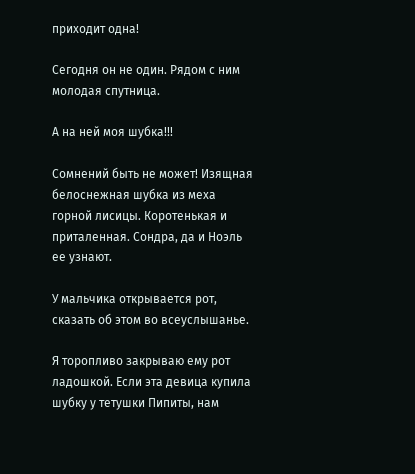приходит одна!

Сегодня он не один. Рядом с ним молодая спутница.

А на ней моя шубка!!!

Сомнений быть не может! Изящная белоснежная шубка из меха горной лисицы. Коротенькая и приталенная. Сондра, да и Ноэль ее узнают.

У мальчика открывается рот, сказать об этом во всеуслышанье.

Я торопливо закрываю ему рот ладошкой. Если эта девица купила шубку у тетушки Пипиты, нам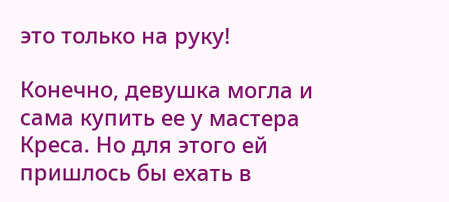это только на руку!

Конечно, девушка могла и сама купить ее у мастера Креса. Но для этого ей пришлось бы ехать в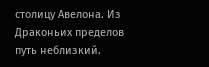столицу Авелона. Из Драконьих пределов путь неблизкий.